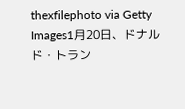thexfilephoto via Getty Images1月20日、ドナルド・トラン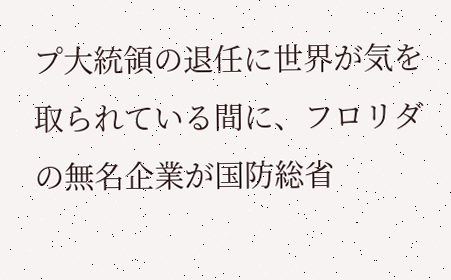プ大統領の退任に世界が気を取られている間に、フロリダの無名企業が国防総省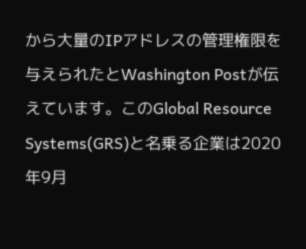から大量のIPアドレスの管理権限を与えられたとWashington Postが伝えています。このGlobal Resource Systems(GRS)と名乗る企業は2020年9月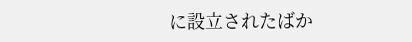に設立されたばか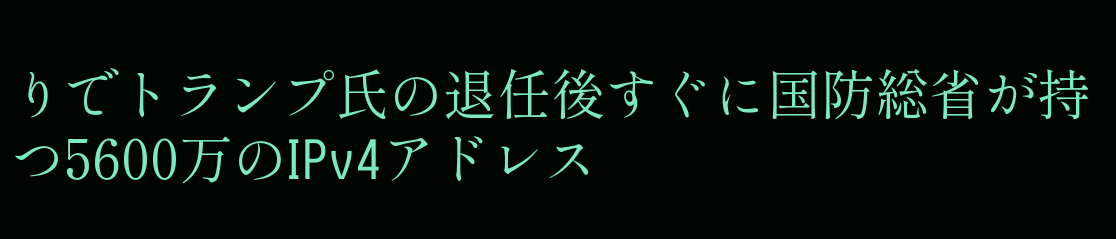りでトランプ氏の退任後すぐに国防総省が持つ5600万のIPv4アドレス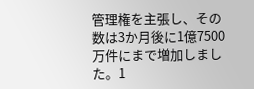管理権を主張し、その数は3か月後に1億7500万件にまで増加しました。1